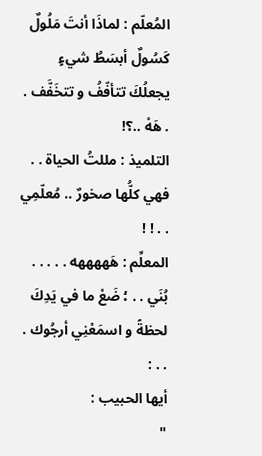المُعلّم : لماذَا أنتَ مَلُولٌ كَسُولٌ أبسَطُ شيءٍ يجعلُكَ تتأفّفُ و تتخَفَّف . . هَهْ ..؟!
التلميذ : مللتُ الحياة . . فهي كلُّها صخورٌ .. مُعلّمِي . . ! !
المعلِّم : هَههههه . . . . . بُنَي . . ؛ ضَعْ ما في يَدِكَ لحظةً و اسمَعْنِي أرجُوك . . . :
أيها الحبيب :
"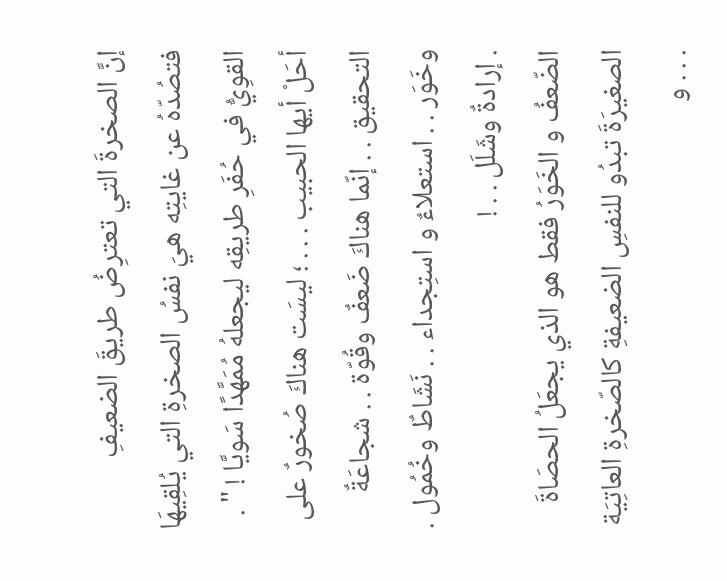إنَّ الصخرةَ التي تعترِضُ طريقَ الضعيفِ فتصُدّهُ عن غايتِه هيَ نفسُ الصخرةِ التي يُلقِيهَا القوِيُّ في حُفَرِ طريقِه ليجعلهُ مُمَهَّدًا سَويَّا ! " .
أحَلْ أيها الحبيب . . . ؛ ليسَت هناكَ صُخورٌ على التحقيق . . إنّما هناكَ ضَعفٌ وقُوّة . . شجاعَةٌ وخَوَر . . استعلاءٌ و استِجداء . . نَشَاطٌ وخُمُول . . إرادةٌ وشَلَل . . !
الضّعفُ و الخَوَرُ فقط هو الذي يجعَلُ الحصَاةَ الصغيرَةَ تبدُو للنفسِ الضعيفةِ كالصّخرةِ العاتِيَة . . . و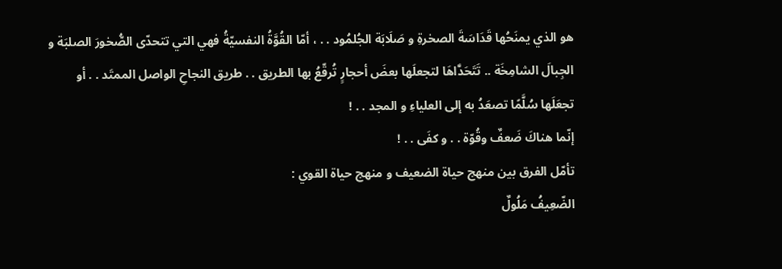هو الذي يمنَحُها قَدَاسَةَ الصخرةِ و صَلَابَة الجُلمُود . . ، أمّا القُوَّةُ النفسيّةُ فهي التي تتحدّى الصُّخورَ الصلبَة و الجِبالَ الشامِخَة .. تَتَحَدَّاهَا لتجعلَها بعضَ أحجارٍ تُرقّعُ بها الطريق . . طريق النجاحِ الواصل الممتَد . . أو تجعَلَها سُلَّمًا تصعَدُ به إلى العلياءِ و المجد . . !
إنّما هناكَ ضَعفٌ وقُوّة . . و كفَى . . !
تأمّل الفرق بين منهج حياة الضعيف و منهج حياة القوي :
الضّعِيفُ مَلُولٌ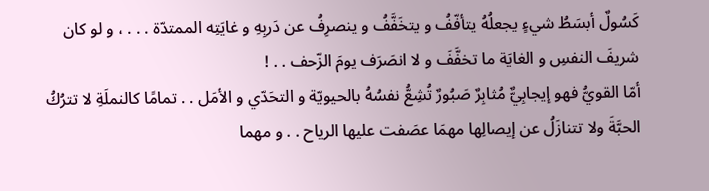كَسُولٌ أبسَطُ شيءٍ يجعلُهُ يتأفّفُ و يتخَفَّفُ و ينصرِفُ عن دَربِهِ و غايَتِه الممتدّة . . . ، و لو كان شريفَ النفسِ و الغايَة ما تخفَّفَ و لا انصَرَف يومَ الزّحف . . !
أمّا القويُّ فهو إيجابِيٌّ مُثابِرٌ صَبُورٌ تُشِعُّ نفسُهُ بالحيويّة و التحَدّي و الأمَل . . تمامًا كالنملَةِ لا تترُكُ الحبَّةَ ولا تتنازَلُ عن إيصالِها مهمَا عصَفت عليها الرياح . . و مهما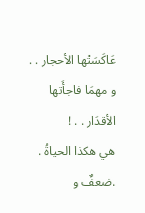عَاكَسَتْها الأحجار . . و مهمَا فاجأَتها الأقدَار . . !
هي هكذا الحياةُ . .ضعفٌ و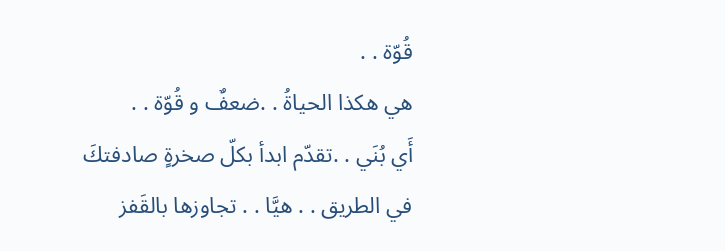قُوّة . .
هي هكذا الحياةُ . .ضعفٌ و قُوّة . .
أَي بُنَي . .تقدّم ابدأ بكلّ صخرةٍ صادفتكَ في الطريق . . هيَّا . . تجاوزها بالقَفز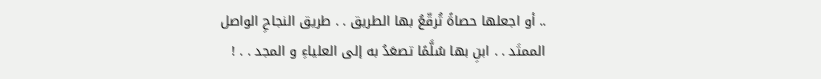.. أو اجعلها حصاةً تُرقّعُ بها الطريق . . طريق النجاحِ الواصل الممتَد . . ابنِ بها سُلَّمًا تصعَدُ به إلى العلياءِ و المجد . . !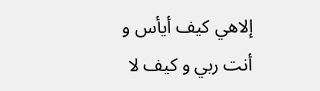إلاهي كيف أيأس و أنت ربي و كيف لا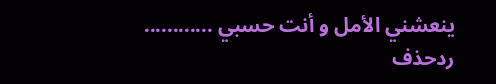ينعشني الأمل و أنت حسبي ............
ردحذف